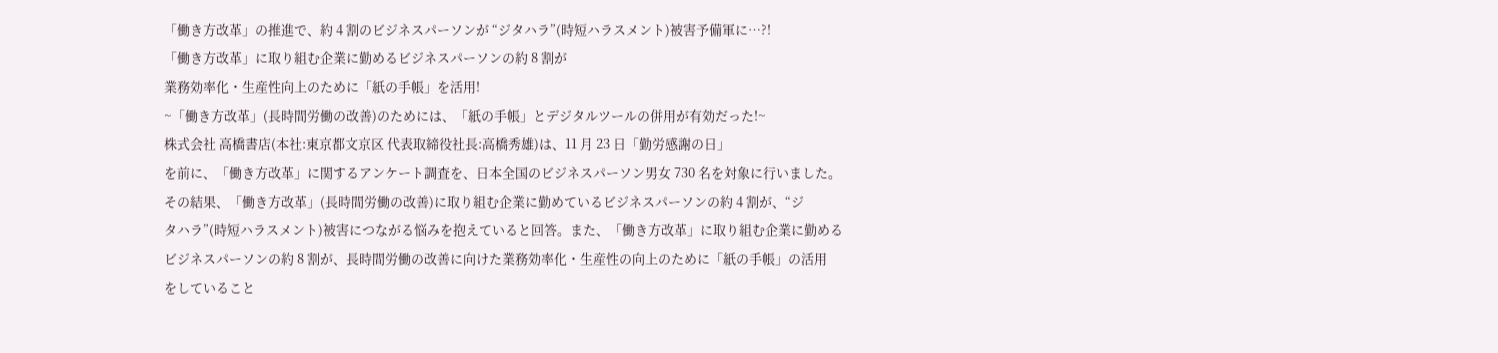「働き方改革」の推進で、約 4 割のビジネスパーソンが “ジタハラ”(時短ハラスメント)被害予備軍に…?!
「働き方改革」に取り組む企業に勤めるビジネスパーソンの約 8 割が
業務効率化・生産性向上のために「紙の手帳」を活用!
~「働き方改革」(長時間労働の改善)のためには、「紙の手帳」とデジタルツールの併用が有効だった!~
株式会社 高橋書店(本社:東京都文京区 代表取締役社長:高橋秀雄)は、11 月 23 日「勤労感謝の日」
を前に、「働き方改革」に関するアンケート調査を、日本全国のビジネスパーソン男女 730 名を対象に行いました。
その結果、「働き方改革」(長時間労働の改善)に取り組む企業に勤めているビジネスパーソンの約 4 割が、“ジ
タハラ”(時短ハラスメント)被害につながる悩みを抱えていると回答。また、「働き方改革」に取り組む企業に勤める
ビジネスパーソンの約 8 割が、長時間労働の改善に向けた業務効率化・生産性の向上のために「紙の手帳」の活用
をしていること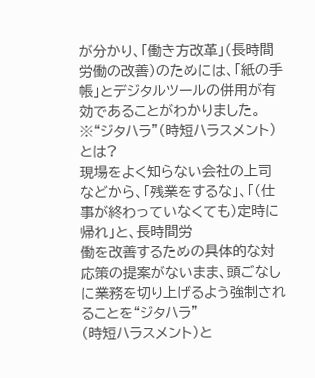が分かり、「働き方改革」(長時間労働の改善)のためには、「紙の手帳」とデジタルツールの併用が有
効であることがわかりました。
※“ジタハラ”(時短ハラスメント)とは?
現場をよく知らない会社の上司などから、「残業をするな」、「(仕事が終わっていなくても)定時に帰れ」と、長時間労
働を改善するための具体的な対応策の提案がないまま、頭ごなしに業務を切り上げるよう強制されることを“ジタハラ”
(時短ハラスメント)と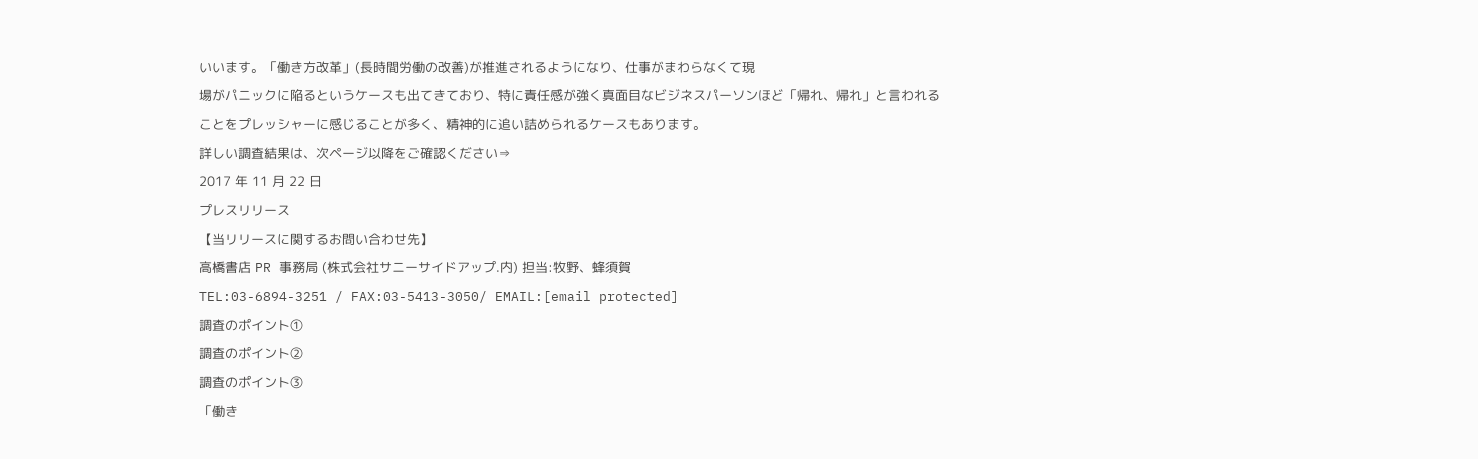いいます。「働き方改革」(長時間労働の改善)が推進されるようになり、仕事がまわらなくて現
場がパニックに陥るというケースも出てきており、特に責任感が強く真面目なビジネスパーソンほど「帰れ、帰れ」と言われる
ことをプレッシャーに感じることが多く、精神的に追い詰められるケースもあります。
詳しい調査結果は、次ページ以降をご確認ください⇒
2017 年 11 月 22 日
プレスリリース
【当リリースに関するお問い合わせ先】
高橋書店 PR 事務局 (株式会社サニーサイドアップ.内) 担当:牧野、蜂須賀
TEL:03-6894-3251 / FAX:03-5413-3050/ EMAIL:[email protected]
調査のポイント①
調査のポイント②
調査のポイント③
「働き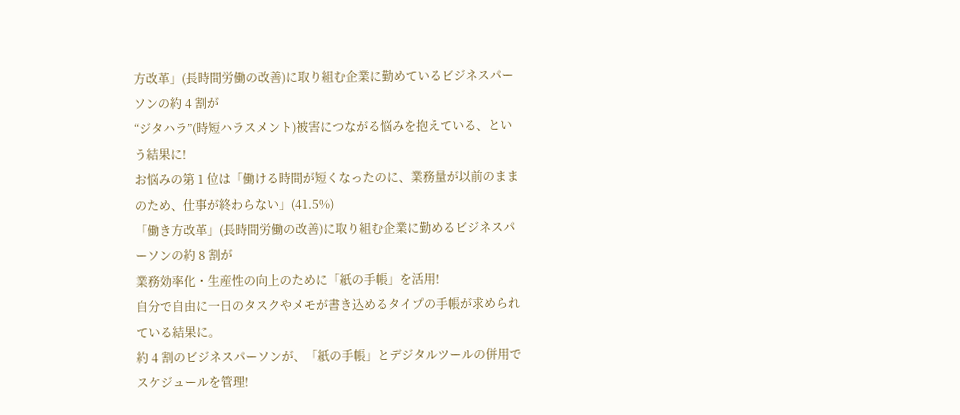方改革」(長時間労働の改善)に取り組む企業に勤めているビジネスパーソンの約 4 割が
“ジタハラ”(時短ハラスメント)被害につながる悩みを抱えている、という結果に!
お悩みの第 1 位は「働ける時間が短くなったのに、業務量が以前のままのため、仕事が終わらない」(41.5%)
「働き方改革」(長時間労働の改善)に取り組む企業に勤めるビジネスパーソンの約 8 割が
業務効率化・生産性の向上のために「紙の手帳」を活用!
自分で自由に一日のタスクやメモが書き込めるタイプの手帳が求められている結果に。
約 4 割のビジネスパーソンが、「紙の手帳」とデジタルツールの併用でスケジュールを管理!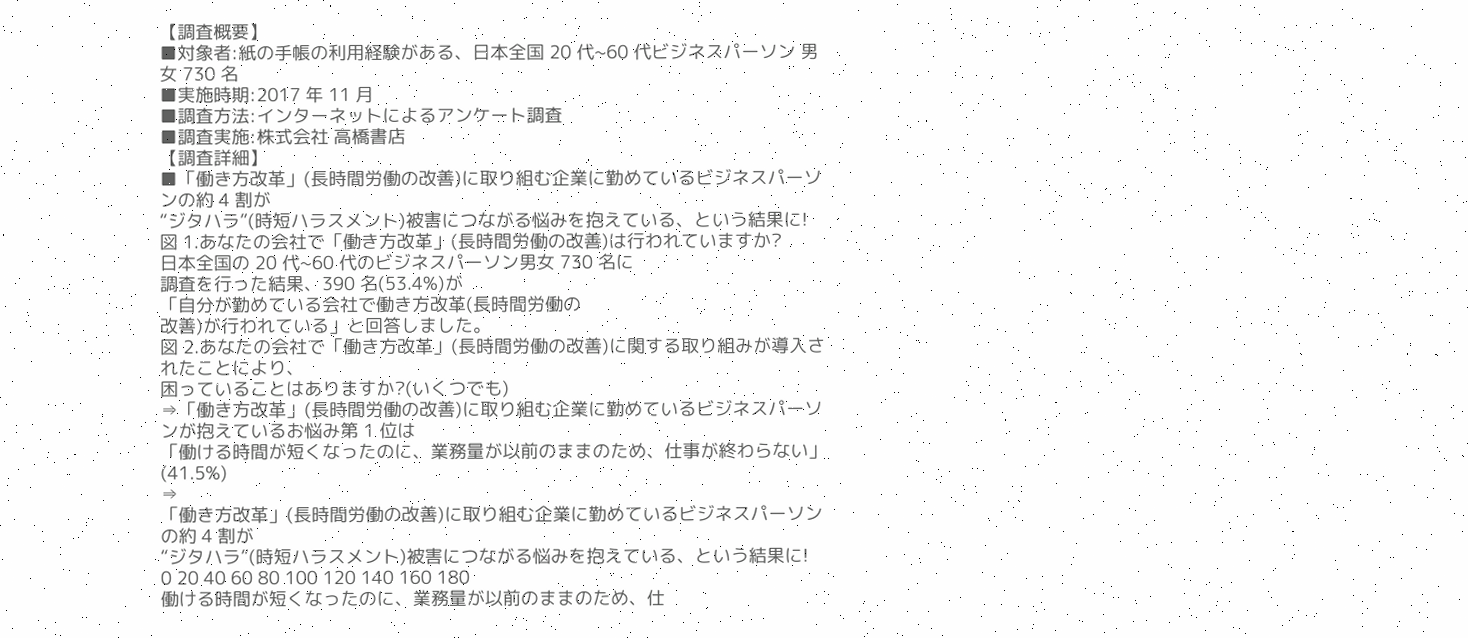【調査概要】
■対象者:紙の手帳の利用経験がある、日本全国 20 代~60 代ビジネスパーソン 男女 730 名
■実施時期:2017 年 11 月
■調査方法:インターネットによるアンケート調査
■調査実施:株式会社 高橋書店
【調査詳細】
■「働き方改革」(長時間労働の改善)に取り組む企業に勤めているビジネスパーソンの約 4 割が
“ジタハラ”(時短ハラスメント)被害につながる悩みを抱えている、という結果に!
図 1.あなたの会社で「働き方改革」(長時間労働の改善)は行われていますか?
日本全国の 20 代~60 代のビジネスパーソン男女 730 名に
調査を行った結果、390 名(53.4%)が
「自分が勤めている会社で働き方改革(長時間労働の
改善)が行われている」と回答しました。
図 2.あなたの会社で「働き方改革」(長時間労働の改善)に関する取り組みが導入されたことにより、
困っていることはありますか?(いくつでも)
⇒「働き方改革」(長時間労働の改善)に取り組む企業に勤めているビジネスパーソンが抱えているお悩み第 1 位は
「働ける時間が短くなったのに、業務量が以前のままのため、仕事が終わらない」(41.5%)
⇒
「働き方改革」(長時間労働の改善)に取り組む企業に勤めているビジネスパーソンの約 4 割が
“ジタハラ”(時短ハラスメント)被害につながる悩みを抱えている、という結果に!
0 20 40 60 80 100 120 140 160 180
働ける時間が短くなったのに、業務量が以前のままのため、仕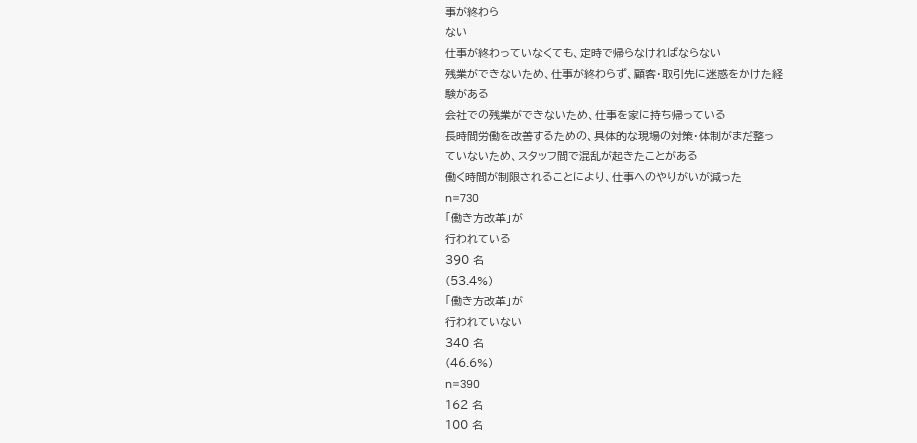事が終わら
ない
仕事が終わっていなくても、定時で帰らなければならない
残業ができないため、仕事が終わらず、顧客・取引先に迷惑をかけた経
験がある
会社での残業ができないため、仕事を家に持ち帰っている
長時間労働を改善するための、具体的な現場の対策・体制がまだ整っ
ていないため、スタッフ間で混乱が起きたことがある
働く時間が制限されることにより、仕事へのやりがいが減った
n=730
「働き方改革」が
行われている
390 名
(53.4%)
「働き方改革」が
行われていない
340 名
(46.6%)
n=390
162 名
100 名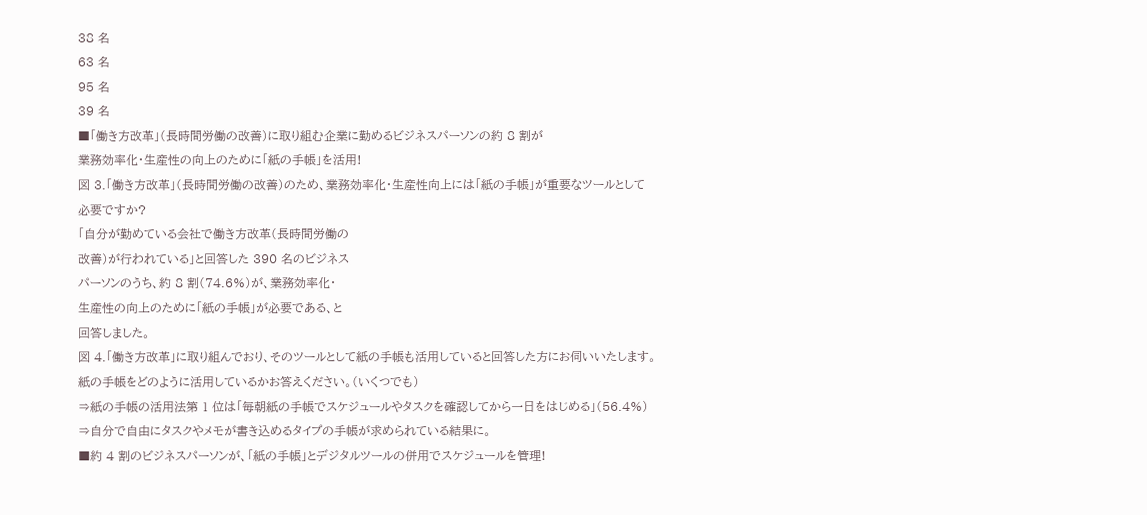38 名
63 名
95 名
39 名
■「働き方改革」(長時間労働の改善)に取り組む企業に勤めるビジネスパーソンの約 8 割が
業務効率化・生産性の向上のために「紙の手帳」を活用!
図 3.「働き方改革」(長時間労働の改善)のため、業務効率化・生産性向上には「紙の手帳」が重要なツールとして
必要ですか?
「自分が勤めている会社で働き方改革(長時間労働の
改善)が行われている」と回答した 390 名のビジネス
パーソンのうち、約 8 割(74.6%)が、業務効率化・
生産性の向上のために「紙の手帳」が必要である、と
回答しました。
図 4.「働き方改革」に取り組んでおり、そのツールとして紙の手帳も活用していると回答した方にお伺いいたします。
紙の手帳をどのように活用しているかお答えください。(いくつでも)
⇒紙の手帳の活用法第 1 位は「毎朝紙の手帳でスケジュールやタスクを確認してから一日をはじめる」(56.4%)
⇒自分で自由にタスクやメモが書き込めるタイプの手帳が求められている結果に。
■約 4 割のビジネスパーソンが、「紙の手帳」とデジタルツールの併用でスケジュールを管理!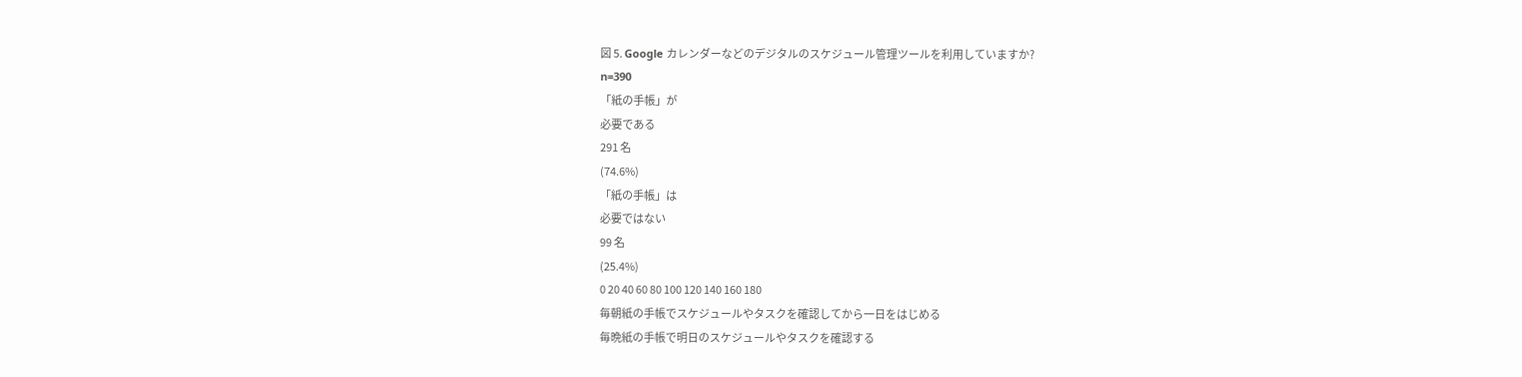図 5. Google カレンダーなどのデジタルのスケジュール管理ツールを利用していますか?
n=390
「紙の手帳」が
必要である
291 名
(74.6%)
「紙の手帳」は
必要ではない
99 名
(25.4%)
0 20 40 60 80 100 120 140 160 180
毎朝紙の手帳でスケジュールやタスクを確認してから一日をはじめる
毎晩紙の手帳で明日のスケジュールやタスクを確認する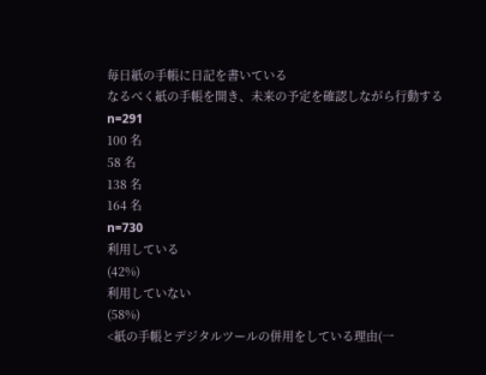毎日紙の手帳に日記を書いている
なるべく紙の手帳を開き、未来の予定を確認しながら行動する
n=291
100 名
58 名
138 名
164 名
n=730
利用している
(42%)
利用していない
(58%)
<紙の手帳とデジタルツールの併用をしている理由(一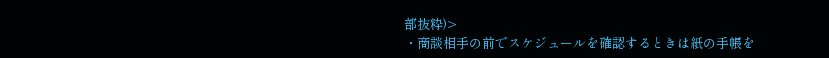部抜粋)>
・商談相手の前でスケジュールを確認するときは紙の手帳を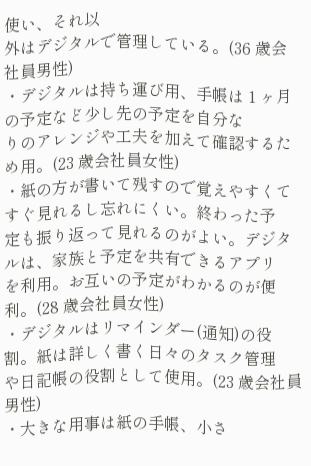使い、それ以
外はデジタルで管理している。(36 歳会社員男性)
・デジタルは持ち運び用、手帳は 1 ヶ月の予定など少し先の予定を自分な
りのアレンジや工夫を加えて確認するため用。(23 歳会社員女性)
・紙の方が書いて残すので覚えやすくてすぐ見れるし忘れにくい。終わった予
定も振り返って見れるのがよい。デジタルは、家族と予定を共有できるアプリ
を利用。お互いの予定がわかるのが便利。(28 歳会社員女性)
・デジタルはリマインダー(通知)の役割。紙は詳しく書く日々のタスク管理
や日記帳の役割として使用。(23 歳会社員男性)
・大きな用事は紙の手帳、小さ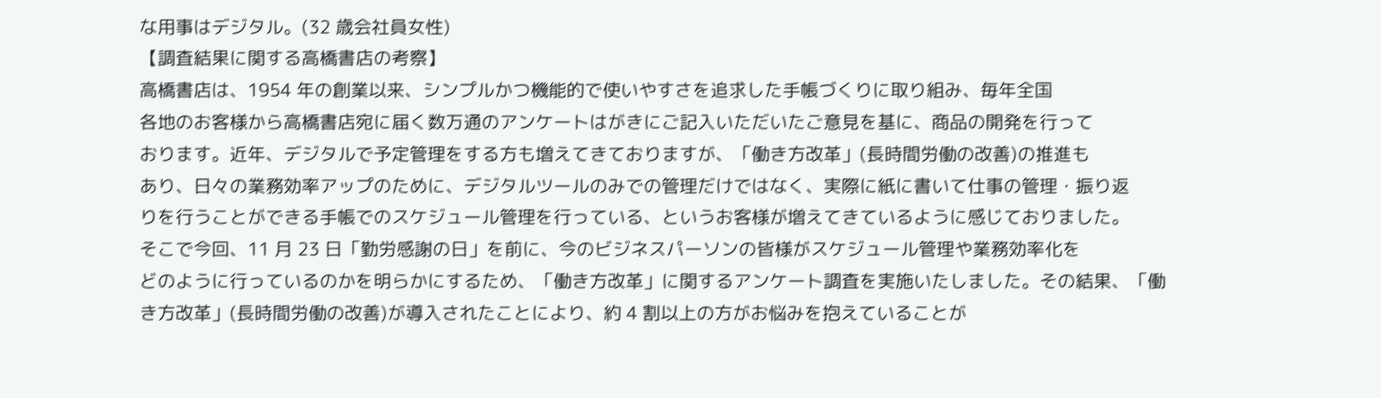な用事はデジタル。(32 歳会社員女性)
【調査結果に関する高橋書店の考察】
高橋書店は、1954 年の創業以来、シンプルかつ機能的で使いやすさを追求した手帳づくりに取り組み、毎年全国
各地のお客様から高橋書店宛に届く数万通のアンケートはがきにご記入いただいたご意見を基に、商品の開発を行って
おります。近年、デジタルで予定管理をする方も増えてきておりますが、「働き方改革」(長時間労働の改善)の推進も
あり、日々の業務効率アップのために、デジタルツールのみでの管理だけではなく、実際に紙に書いて仕事の管理・振り返
りを行うことができる手帳でのスケジュール管理を行っている、というお客様が増えてきているように感じておりました。
そこで今回、11 月 23 日「勤労感謝の日」を前に、今のビジネスパーソンの皆様がスケジュール管理や業務効率化を
どのように行っているのかを明らかにするため、「働き方改革」に関するアンケート調査を実施いたしました。その結果、「働
き方改革」(長時間労働の改善)が導入されたことにより、約 4 割以上の方がお悩みを抱えていることが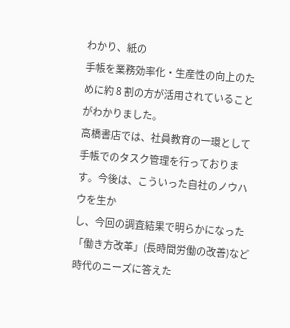わかり、紙の
手帳を業務効率化・生産性の向上のために約 8 割の方が活用されていることがわかりました。
高橋書店では、社員教育の一環として手帳でのタスク管理を行っております。今後は、こういった自社のノウハウを生か
し、今回の調査結果で明らかになった「働き方改革」(長時間労働の改善)など時代のニーズに答えた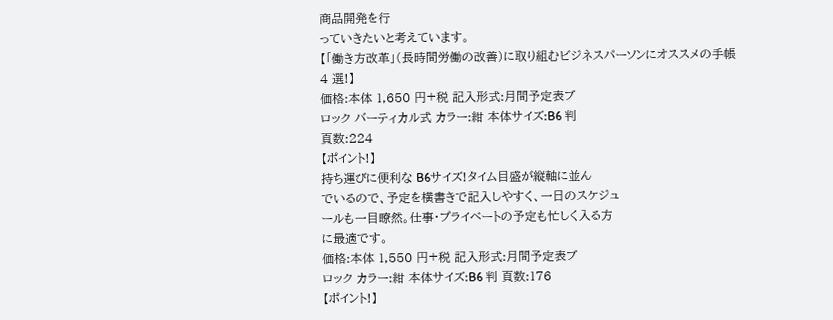商品開発を行
っていきたいと考えています。
【「働き方改革」(長時間労働の改善)に取り組むビジネスパーソンにオススメの手帳 4 選!】
価格:本体 1,650 円+税 記入形式:月間予定表ブ
ロック バーティカル式 カラー:紺 本体サイズ:B6 判
頁数:224
【ポイント!】
持ち運びに便利な B6サイズ!タイム目盛が縦軸に並ん
でいるので、予定を横書きで記入しやすく、一日のスケジュ
ールも一目瞭然。仕事・プライベートの予定も忙しく入る方
に最適です。
価格:本体 1,550 円+税 記入形式:月間予定表ブ
ロック カラー:紺 本体サイズ:B6 判 頁数:176
【ポイント!】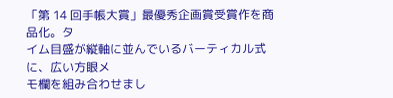「第 14 回手帳大賞」最優秀企画賞受賞作を商品化。タ
イム目盛が縦軸に並んでいるバーティカル式に、広い方眼メ
モ欄を組み合わせまし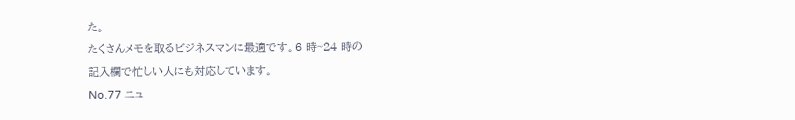た。
たくさんメモを取るビジネスマンに最適です。6 時~24 時の
記入欄で忙しい人にも対応しています。
No.77 ニュ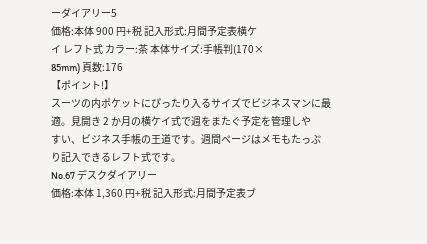ーダイアリー5
価格:本体 900 円+税 記入形式:月間予定表横ケ
イ レフト式 カラー:茶 本体サイズ:手帳判(170×
85mm) 頁数:176
【ポイント!】
スーツの内ポケットにぴったり入るサイズでビジネスマンに最
適。見開き 2 か月の横ケイ式で週をまたぐ予定を管理しや
すい、ビジネス手帳の王道です。週間ページはメモもたっぷ
り記入できるレフト式です。
No.67 デスクダイアリー
価格:本体 1,360 円+税 記入形式:月間予定表ブ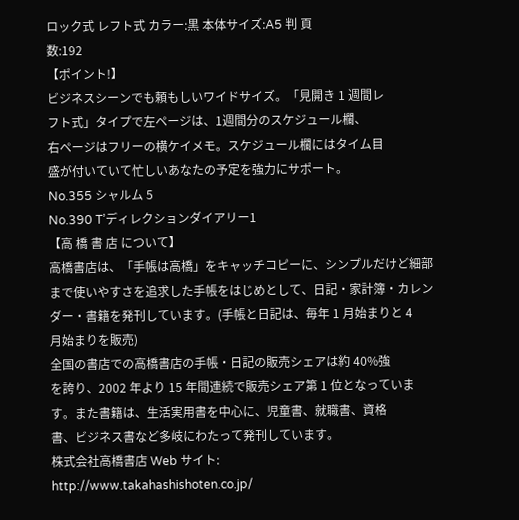ロック式 レフト式 カラー:黒 本体サイズ:A5 判 頁
数:192
【ポイント!】
ビジネスシーンでも頼もしいワイドサイズ。「見開き 1 週間レ
フト式」タイプで左ページは、1週間分のスケジュール欄、
右ページはフリーの横ケイメモ。スケジュール欄にはタイム目
盛が付いていて忙しいあなたの予定を強力にサポート。
No.355 シャルム 5
No.390 T’ディレクションダイアリー1
【高 橋 書 店 について】
高橋書店は、「手帳は高橋」をキャッチコピーに、シンプルだけど細部
まで使いやすさを追求した手帳をはじめとして、日記・家計簿・カレン
ダー・書籍を発刊しています。(手帳と日記は、毎年 1 月始まりと 4
月始まりを販売)
全国の書店での高橋書店の手帳・日記の販売シェアは約 40%強
を誇り、2002 年より 15 年間連続で販売シェア第 1 位となっていま
す。また書籍は、生活実用書を中心に、児童書、就職書、資格
書、ビジネス書など多岐にわたって発刊しています。
株式会社高橋書店 Web サイト:
http://www.takahashishoten.co.jp/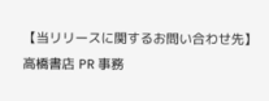【当リリースに関するお問い合わせ先】
高橋書店 PR 事務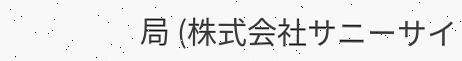局 (株式会社サニーサイ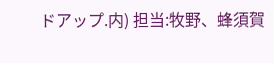ドアップ.内) 担当:牧野、蜂須賀